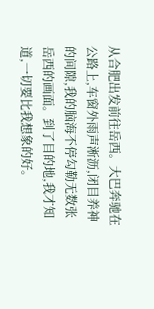从合肥出发前往岳西。大巴奔驰在公路上,车窗外雨声淅沥,闭目养神的间隙,我的脑海不停勾勒无数张岳西的画面。到了目的地,我才知道,一切要比我想象的好。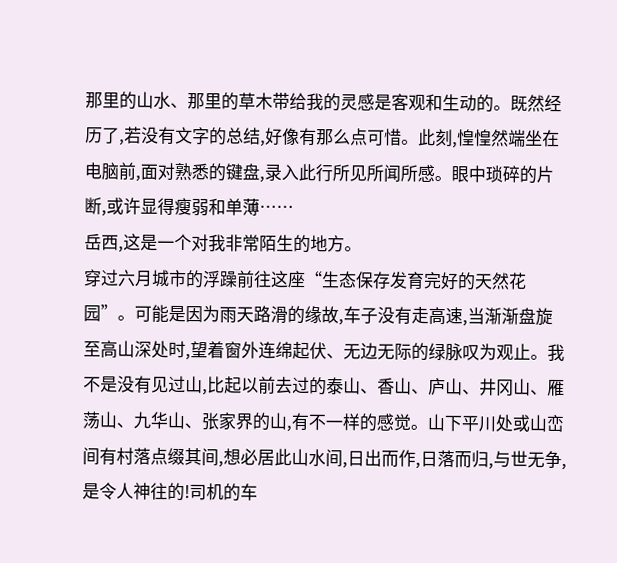那里的山水、那里的草木带给我的灵感是客观和生动的。既然经历了,若没有文字的总结,好像有那么点可惜。此刻,惶惶然端坐在电脑前,面对熟悉的键盘,录入此行所见所闻所感。眼中琐碎的片断,或许显得瘦弱和单薄……
岳西,这是一个对我非常陌生的地方。
穿过六月城市的浮躁前往这座“生态保存发育完好的天然花园”。可能是因为雨天路滑的缘故,车子没有走高速,当渐渐盘旋至高山深处时,望着窗外连绵起伏、无边无际的绿脉叹为观止。我不是没有见过山,比起以前去过的泰山、香山、庐山、井冈山、雁荡山、九华山、张家界的山,有不一样的感觉。山下平川处或山峦间有村落点缀其间,想必居此山水间,日出而作,日落而归,与世无争,是令人神往的!司机的车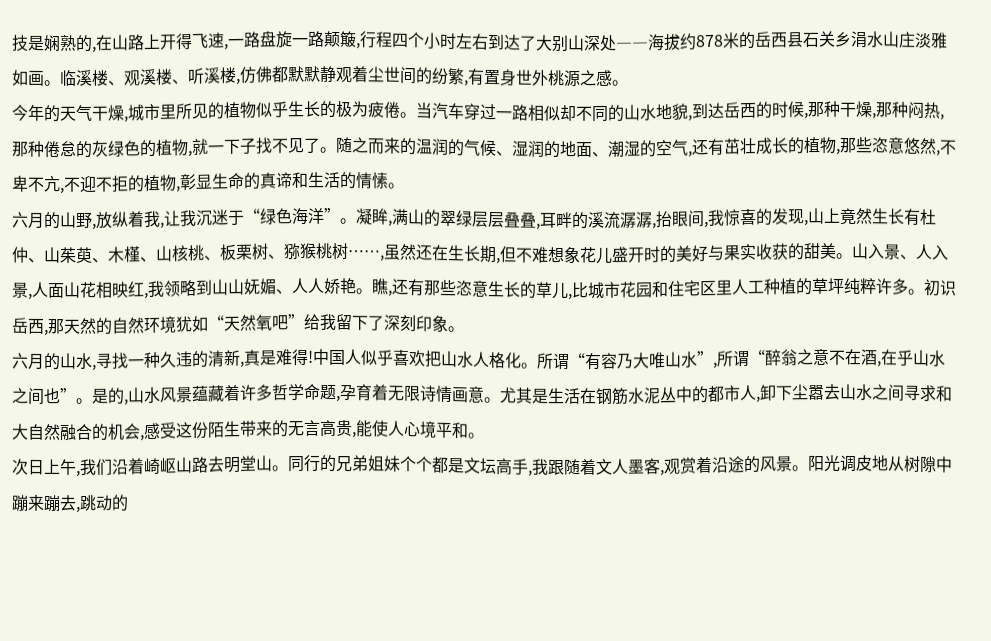技是娴熟的,在山路上开得飞速,一路盘旋一路颠簸,行程四个小时左右到达了大别山深处――海拔约878米的岳西县石关乡涓水山庄淡雅如画。临溪楼、观溪楼、听溪楼,仿佛都默默静观着尘世间的纷繁,有置身世外桃源之感。
今年的天气干燥,城市里所见的植物似乎生长的极为疲倦。当汽车穿过一路相似却不同的山水地貌,到达岳西的时候,那种干燥,那种闷热,那种倦怠的灰绿色的植物,就一下子找不见了。随之而来的温润的气候、湿润的地面、潮湿的空气,还有茁壮成长的植物,那些恣意悠然,不卑不亢,不迎不拒的植物,彰显生命的真谛和生活的情愫。
六月的山野,放纵着我,让我沉迷于“绿色海洋”。凝眸,满山的翠绿层层叠叠,耳畔的溪流潺潺,抬眼间,我惊喜的发现,山上竟然生长有杜仲、山茱萸、木槿、山核桃、板栗树、猕猴桃树……,虽然还在生长期,但不难想象花儿盛开时的美好与果实收获的甜美。山入景、人入景,人面山花相映红,我领略到山山妩媚、人人娇艳。瞧,还有那些恣意生长的草儿,比城市花园和住宅区里人工种植的草坪纯粹许多。初识岳西,那天然的自然环境犹如“天然氧吧”给我留下了深刻印象。
六月的山水,寻找一种久违的清新,真是难得!中国人似乎喜欢把山水人格化。所谓“有容乃大唯山水”,所谓“醉翁之意不在酒,在乎山水之间也”。是的,山水风景蕴藏着许多哲学命题,孕育着无限诗情画意。尤其是生活在钢筋水泥丛中的都市人,卸下尘嚣去山水之间寻求和大自然融合的机会,感受这份陌生带来的无言高贵,能使人心境平和。
次日上午,我们沿着崎岖山路去明堂山。同行的兄弟姐妹个个都是文坛高手,我跟随着文人墨客,观赏着沿途的风景。阳光调皮地从树隙中蹦来蹦去,跳动的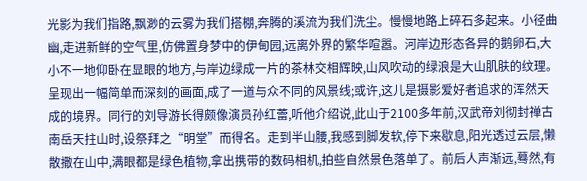光影为我们指路,飘渺的云雾为我们搭棚,奔腾的溪流为我们洗尘。慢慢地路上碎石多起来。小径曲幽,走进新鲜的空气里,仿佛置身梦中的伊甸园,远离外界的繁华喧嚣。河岸边形态各异的鹅卵石,大小不一地仰卧在显眼的地方,与岸边绿成一片的茶林交相辉映,山风吹动的绿浪是大山肌肤的纹理。呈现出一幅简单而深刻的画面,成了一道与众不同的风景线;或许,这儿是摄影爱好者追求的浑然天成的境界。同行的刘导游长得颇像演员孙红蕾,听他介绍说,此山于2100多年前,汉武帝刘彻封禅古南岳天拄山时,设祭拜之“明堂”而得名。走到半山腰,我感到脚发软,停下来歇息,阳光透过云层,懒散撒在山中,满眼都是绿色植物,拿出携带的数码相机,拍些自然景色落单了。前后人声渐远,蓦然,有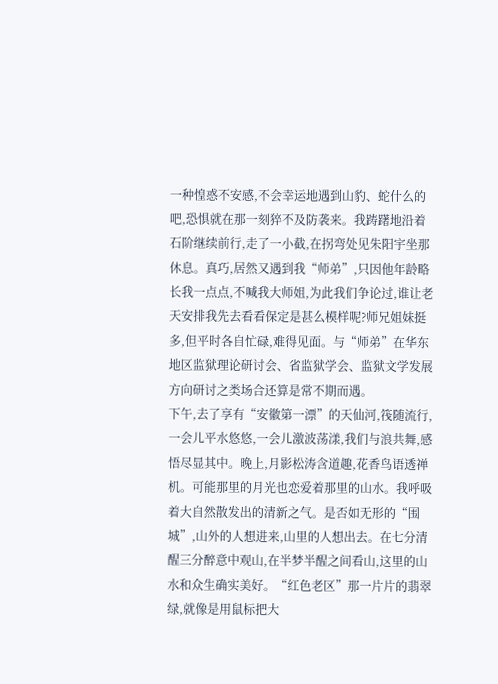一种惶惑不安感,不会幸运地遇到山豹、蛇什么的吧,恐惧就在那一刻猝不及防袭来。我踌躇地沿着石阶继续前行,走了一小截,在拐弯处见朱阳宇坐那休息。真巧,居然又遇到我“师弟”,只因他年龄略长我一点点,不喊我大师姐,为此我们争论过,谁让老天安排我先去看看保定是甚么模样呢?师兄姐妹挺多,但平时各自忙碌,难得见面。与“师弟”在华东地区监狱理论研讨会、省监狱学会、监狱文学发展方向研讨之类场合还算是常不期而遇。
下午,去了享有“安徽第一漂”的天仙河,筏随流行,一会儿平水悠悠,一会儿激波荡漾,我们与浪共舞,感悟尽显其中。晚上,月影松涛含道趣,花香鸟语透禅机。可能那里的月光也恋爱着那里的山水。我呼吸着大自然散发出的清新之气。是否如无形的“围城”,山外的人想进来,山里的人想出去。在七分清醒三分醉意中观山,在半梦半醒之间看山,这里的山水和众生确实美好。“红色老区”那一片片的翡翠绿,就像是用鼠标把大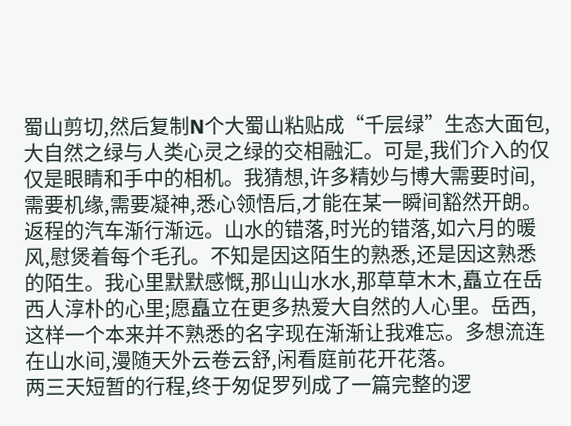蜀山剪切,然后复制N个大蜀山粘贴成“千层绿”生态大面包,大自然之绿与人类心灵之绿的交相融汇。可是,我们介入的仅仅是眼睛和手中的相机。我猜想,许多精妙与博大需要时间,需要机缘,需要凝神,悉心领悟后,才能在某一瞬间豁然开朗。
返程的汽车渐行渐远。山水的错落,时光的错落,如六月的暖风,慰煲着每个毛孔。不知是因这陌生的熟悉,还是因这熟悉的陌生。我心里默默感慨,那山山水水,那草草木木,矗立在岳西人淳朴的心里;愿矗立在更多热爱大自然的人心里。岳西,这样一个本来并不熟悉的名字现在渐渐让我难忘。多想流连在山水间,漫随天外云卷云舒,闲看庭前花开花落。
两三天短暂的行程,终于匆促罗列成了一篇完整的逻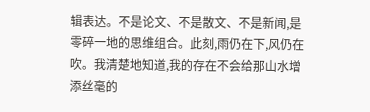辑表达。不是论文、不是散文、不是新闻,是零碎一地的思维组合。此刻,雨仍在下,风仍在吹。我清楚地知道,我的存在不会给那山水增添丝毫的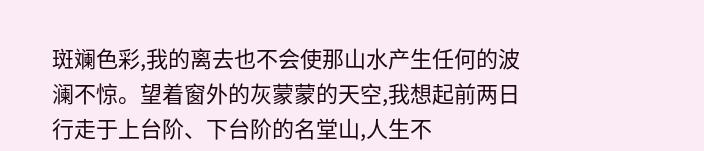斑斓色彩,我的离去也不会使那山水产生任何的波澜不惊。望着窗外的灰蒙蒙的天空,我想起前两日行走于上台阶、下台阶的名堂山,人生不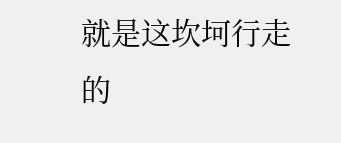就是这坎坷行走的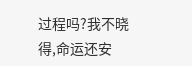过程吗?我不晓得,命运还安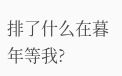排了什么在暮年等我?